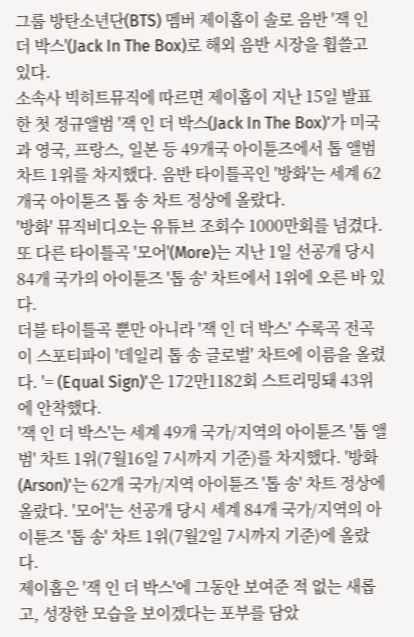그룹 방탄소년단(BTS) 멤버 제이홉이 솔로 음반 '잭 인 더 박스'(Jack In The Box)로 해외 음반 시장을 휩쓸고 있다.
소속사 빅히트뮤직에 따르면 제이홉이 지난 15일 발표한 첫 정규앨범 '잭 인 더 박스(Jack In The Box)'가 미국과 영국, 프랑스, 일본 등 49개국 아이튠즈에서 톱 앨범 차트 1위를 차지했다. 음반 타이틀곡인 '방화'는 세계 62개국 아이튠즈 톱 송 차트 정상에 올랐다.
'방화' 뮤직비디오는 유튜브 조회수 1000만회를 넘겼다. 또 다른 타이틀곡 '모어'(More)는 지난 1일 선공개 당시 84개 국가의 아이튠즈 '톱 송' 차트에서 1위에 오른 바 있다.
더블 타이틀곡 뿐만 아니라 '잭 인 더 박스' 수록곡 전곡이 스포티파이 '데일리 톱 송 글로벌' 차트에 이름을 올렸다. '= (Equal Sign)'은 172만1182회 스트리밍돼 43위에 안착했다.
'잭 인 더 박스'는 세계 49개 국가/지역의 아이튠즈 '톱 앨범' 차트 1위(7월16일 7시까지 기준)를 차지했다. '방화 (Arson)'는 62개 국가/지역 아이튠즈 '톱 송' 차트 정상에 올랐다. '모어'는 선공개 당시 세계 84개 국가/지역의 아이튠즈 '톱 송' 차트 1위(7월2일 7시까지 기준)에 올랐다.
제이홉은 '잭 인 더 박스'에 그동안 보여준 적 없는 새롭고, 성장한 모습을 보이겠다는 포부를 담았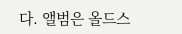다. 앨범은 올드스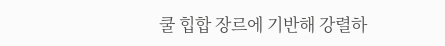쿨 힙합 장르에 기반해 강렬하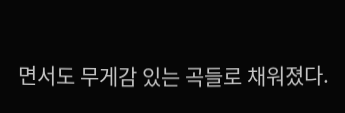면서도 무게감 있는 곡들로 채워졌다.